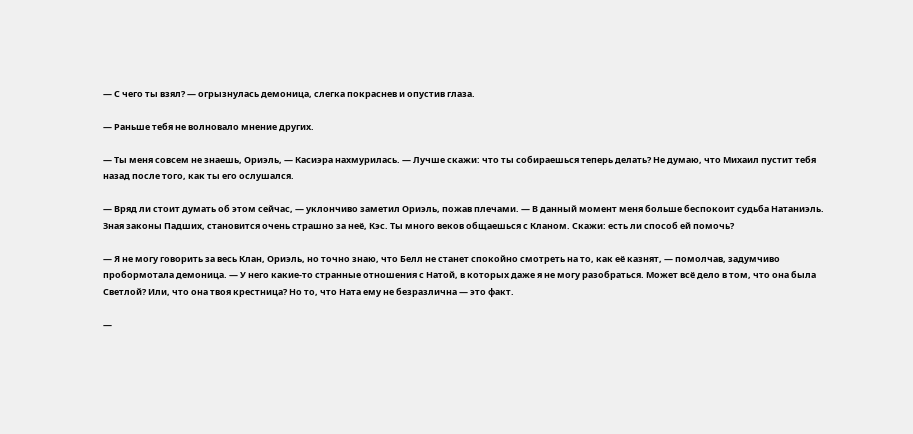— С чего ты взял? — огрызнулась демоница, слегка покраснев и опустив глаза.

— Раньше тебя не волновало мнение других.

— Ты меня совсем не знаешь, Ориэль, — Касиэра нахмурилась. — Лучше скажи: что ты собираешься теперь делать? Не думаю, что Михаил пустит тебя назад после того, как ты его ослушался.

— Вряд ли стоит думать об этом сейчас, — уклончиво заметил Ориэль, пожав плечами. — В данный момент меня больше беспокоит судьба Натаниэль. Зная законы Падших, становится очень страшно за неё, Кэс. Ты много веков общаешься с Кланом. Скажи: есть ли способ ей помочь?

— Я не могу говорить за весь Клан, Ориэль, но точно знаю, что Белл не станет спокойно смотреть на то, как её казнят, — помолчав, задумчиво пробормотала демоница. — У него какие-то странные отношения с Натой, в которых даже я не могу разобраться. Может всё дело в том, что она была Светлой? Или, что она твоя крестница? Но то, что Ната ему не безразлична — это факт.

—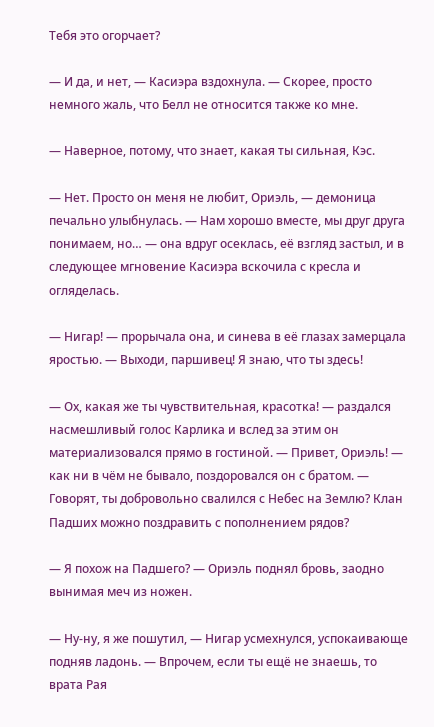Тебя это огорчает?

— И да, и нет, — Касиэра вздохнула. — Скорее, просто немного жаль, что Белл не относится также ко мне.

— Наверное, потому, что знает, какая ты сильная, Кэс.

— Нет. Просто он меня не любит, Ориэль, — демоница печально улыбнулась. — Нам хорошо вместе, мы друг друга понимаем, но… — она вдруг осеклась, её взгляд застыл, и в следующее мгновение Касиэра вскочила с кресла и огляделась.

— Нигар! — прорычала она, и синева в её глазах замерцала яростью. — Выходи, паршивец! Я знаю, что ты здесь!

— Ох, какая же ты чувствительная, красотка! — раздался насмешливый голос Карлика и вслед за этим он материализовался прямо в гостиной. — Привет, Ориэль! — как ни в чём не бывало, поздоровался он с братом. — Говорят, ты добровольно свалился с Небес на Землю? Клан Падших можно поздравить с пополнением рядов?

— Я похож на Падшего? — Ориэль поднял бровь, заодно вынимая меч из ножен.

— Ну-ну, я же пошутил, — Нигар усмехнулся, успокаивающе подняв ладонь. — Впрочем, если ты ещё не знаешь, то врата Рая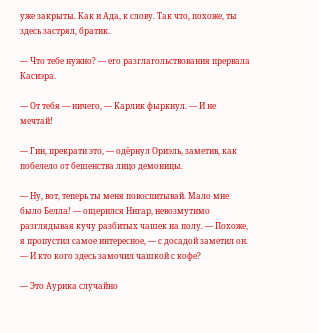уже закрыты. Как и Ада, к слову. Так что, похоже, ты здесь застрял, братик.

— Что тебе нужно? — его разглагольствования прервала Касиэра.

— От тебя — ничего, — Карлик фыркнул. — И не мечтай!

— Гин, прекрати это, — одёрнул Ориэль, заметив, как побелело от бешенства лицо демоницы.

— Ну, вот, теперь ты меня повоспитывай. Мало мне было Белла! — ощерился Нигар, невозмутимо разглядывая кучу разбитых чашек на полу. — Похоже, я пропустил самое интересное, — с досадой заметил он. — И кто кого здесь замочил чашкой с кофе?

— Это Аурика случайно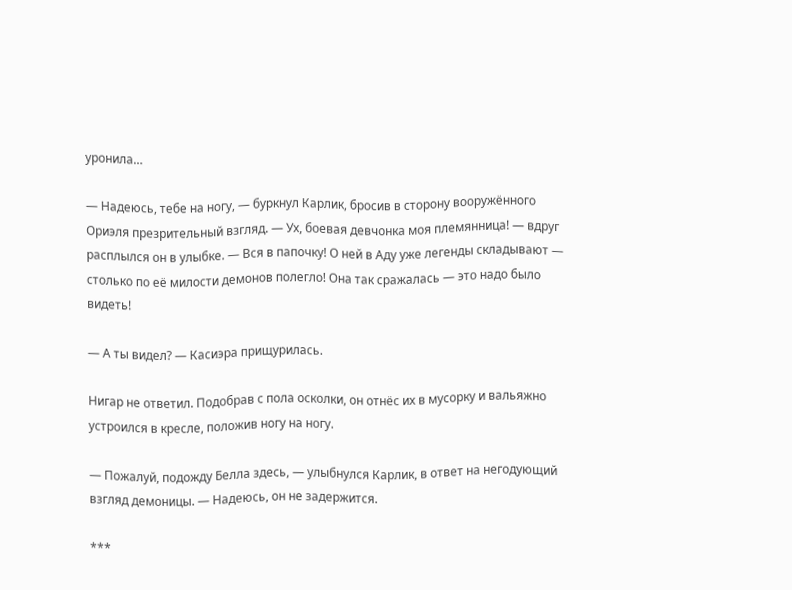уронила…

— Надеюсь, тебе на ногу, — буркнул Карлик, бросив в сторону вооружённого Ориэля презрительный взгляд. — Ух, боевая девчонка моя племянница! — вдруг расплылся он в улыбке. — Вся в папочку! О ней в Аду уже легенды складывают — столько по её милости демонов полегло! Она так сражалась — это надо было видеть!

— А ты видел? — Касиэра прищурилась.

Нигар не ответил. Подобрав с пола осколки, он отнёс их в мусорку и вальяжно устроился в кресле, положив ногу на ногу.

— Пожалуй, подожду Белла здесь, — улыбнулся Карлик, в ответ на негодующий взгляд демоницы. — Надеюсь, он не задержится.

***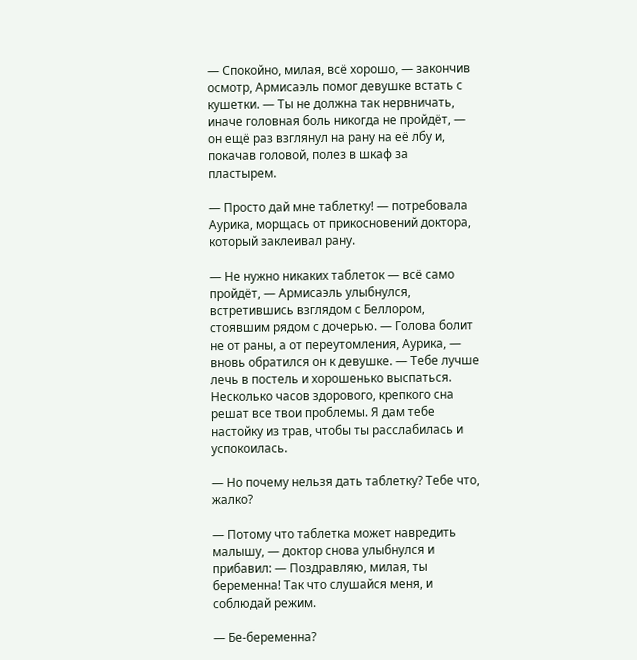— Спокойно, милая, всё хорошо, — закончив осмотр, Армисаэль помог девушке встать с кушетки. — Ты не должна так нервничать, иначе головная боль никогда не пройдёт, — он ещё раз взглянул на рану на её лбу и, покачав головой, полез в шкаф за пластырем.

— Просто дай мне таблетку! — потребовала Аурика, морщась от прикосновений доктора, который заклеивал рану.

— Не нужно никаких таблеток — всё само пройдёт, — Армисаэль улыбнулся, встретившись взглядом с Беллором, стоявшим рядом с дочерью. — Голова болит не от раны, а от переутомления, Аурика, — вновь обратился он к девушке. — Тебе лучше лечь в постель и хорошенько выспаться. Несколько часов здорового, крепкого сна решат все твои проблемы. Я дам тебе настойку из трав, чтобы ты расслабилась и успокоилась.

— Но почему нельзя дать таблетку? Тебе что, жалко?

— Потому что таблетка может навредить малышу, — доктор снова улыбнулся и прибавил: — Поздравляю, милая, ты беременна! Так что слушайся меня, и соблюдай режим.

— Бе-беременна?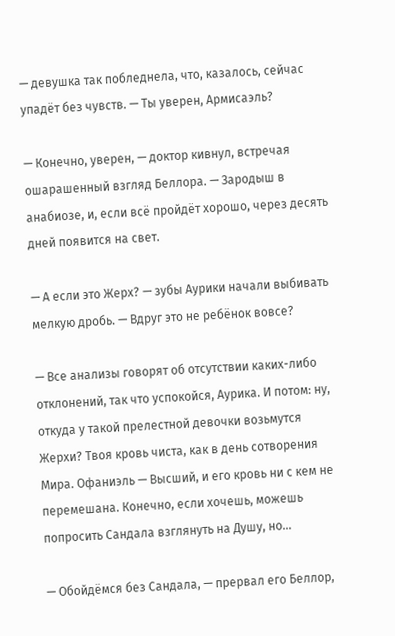— девушка так побледнела, что, казалось, сейчас упадёт без чувств. — Ты уверен, Армисаэль?

— Конечно, уверен, — доктор кивнул, встречая ошарашенный взгляд Беллора. — Зародыш в анабиозе, и, если всё пройдёт хорошо, через десять дней появится на свет.

— А если это Жерх? — зубы Аурики начали выбивать мелкую дробь. — Вдруг это не ребёнок вовсе?

— Все анализы говорят об отсутствии каких-либо отклонений, так что успокойся, Аурика. И потом: ну, откуда у такой прелестной девочки возьмутся Жерхи? Твоя кровь чиста, как в день сотворения Мира. Офаниэль — Высший, и его кровь ни с кем не перемешана. Конечно, если хочешь, можешь попросить Сандала взглянуть на Душу, но…

— Обойдёмся без Сандала, — прервал его Беллор,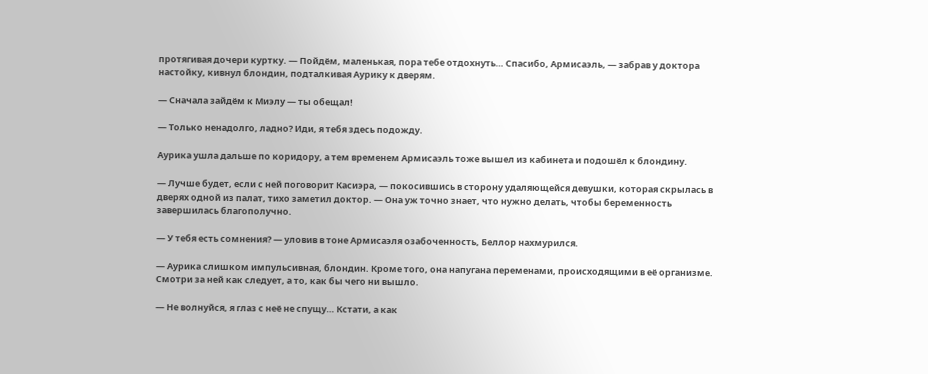протягивая дочери куртку. — Пойдём, маленькая, пора тебе отдохнуть… Спасибо, Армисаэль, — забрав у доктора настойку, кивнул блондин, подталкивая Аурику к дверям.

— Сначала зайдём к Миэлу — ты обещал!

— Только ненадолго, ладно? Иди, я тебя здесь подожду.

Аурика ушла дальше по коридору, а тем временем Армисаэль тоже вышел из кабинета и подошёл к блондину.

— Лучше будет, если с ней поговорит Касиэра, — покосившись в сторону удаляющейся девушки, которая скрылась в дверях одной из палат, тихо заметил доктор. — Она уж точно знает, что нужно делать, чтобы беременность завершилась благополучно.

— У тебя есть сомнения? — уловив в тоне Армисаэля озабоченность, Беллор нахмурился.

— Аурика слишком импульсивная, блондин. Кроме того, она напугана переменами, происходящими в её организме. Смотри за ней как следует, а то, как бы чего ни вышло.

— Не волнуйся, я глаз с неё не спущу… Кстати, а как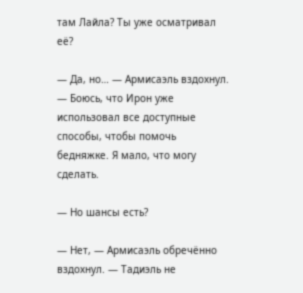там Лайла? Ты уже осматривал её?

— Да, но… — Армисаэль вздохнул. — Боюсь, что Ирон уже использовал все доступные способы, чтобы помочь бедняжке. Я мало, что могу сделать.

— Но шансы есть?

— Нет, — Армисаэль обречённо вздохнул. — Тадиэль не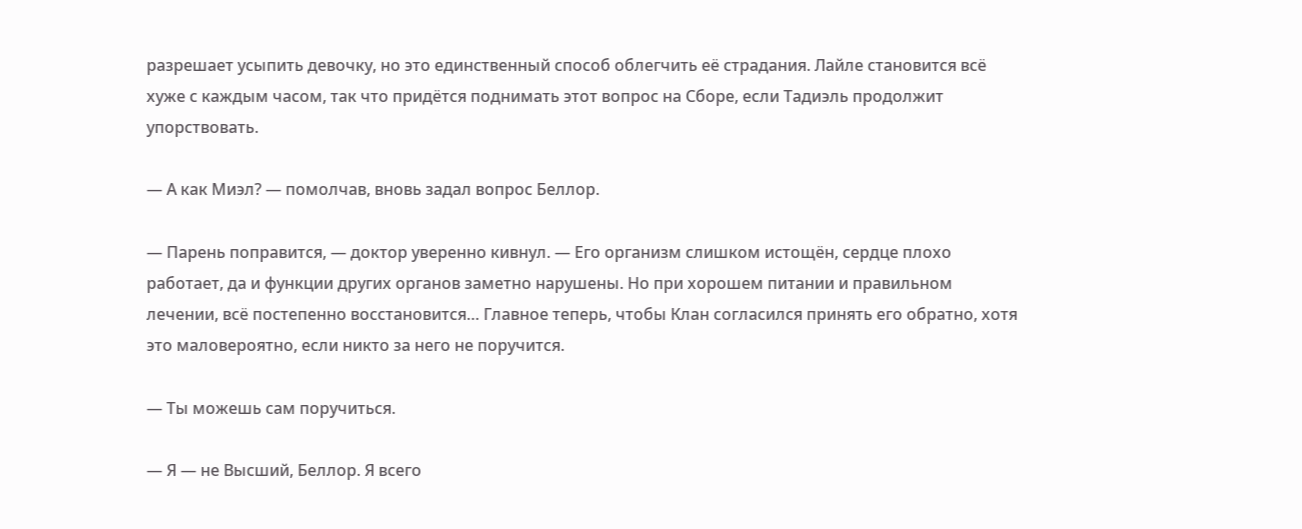разрешает усыпить девочку, но это единственный способ облегчить её страдания. Лайле становится всё хуже с каждым часом, так что придётся поднимать этот вопрос на Сборе, если Тадиэль продолжит упорствовать.

— А как Миэл? — помолчав, вновь задал вопрос Беллор.

— Парень поправится, — доктор уверенно кивнул. — Его организм слишком истощён, сердце плохо работает, да и функции других органов заметно нарушены. Но при хорошем питании и правильном лечении, всё постепенно восстановится… Главное теперь, чтобы Клан согласился принять его обратно, хотя это маловероятно, если никто за него не поручится.

— Ты можешь сам поручиться.

— Я — не Высший, Беллор. Я всего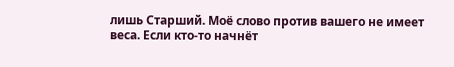лишь Старший. Моё слово против вашего не имеет веса. Если кто-то начнёт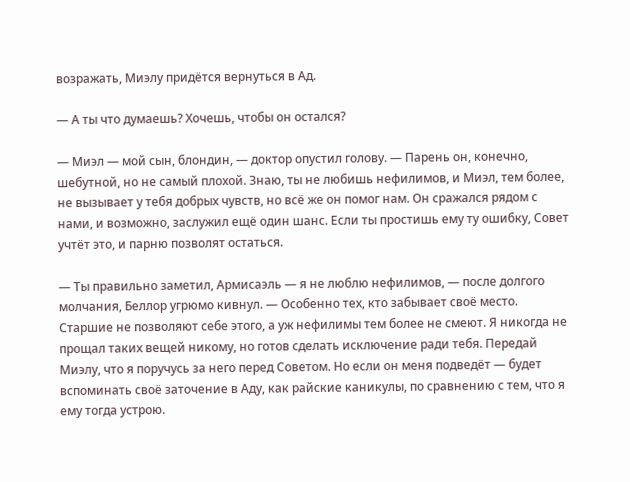возражать, Миэлу придётся вернуться в Ад.

— А ты что думаешь? Хочешь, чтобы он остался?

— Миэл — мой сын, блондин, — доктор опустил голову. — Парень он, конечно, шебутной, но не самый плохой. Знаю, ты не любишь нефилимов, и Миэл, тем более, не вызывает у тебя добрых чувств, но всё же он помог нам. Он сражался рядом с нами, и возможно, заслужил ещё один шанс. Если ты простишь ему ту ошибку, Совет учтёт это, и парню позволят остаться.

— Ты правильно заметил, Армисаэль — я не люблю нефилимов, — после долгого молчания, Беллор угрюмо кивнул. — Особенно тех, кто забывает своё место. Старшие не позволяют себе этого, а уж нефилимы тем более не смеют. Я никогда не прощал таких вещей никому, но готов сделать исключение ради тебя. Передай Миэлу, что я поручусь за него перед Советом. Но если он меня подведёт — будет вспоминать своё заточение в Аду, как райские каникулы, по сравнению с тем, что я ему тогда устрою.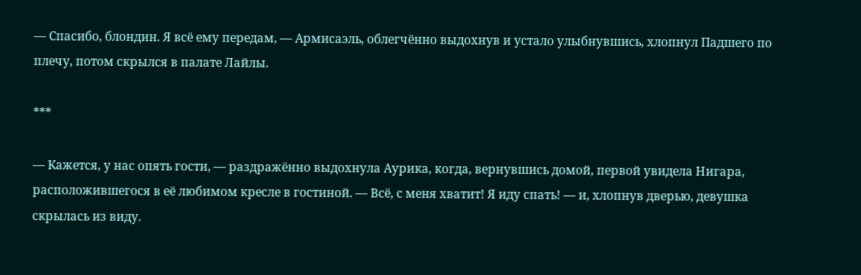— Спасибо, блондин. Я всё ему передам, — Армисаэль, облегчённо выдохнув и устало улыбнувшись, хлопнул Падшего по плечу, потом скрылся в палате Лайлы.

***

— Кажется, у нас опять гости, — раздражённо выдохнула Аурика, когда, вернувшись домой, первой увидела Нигара, расположившегося в её любимом кресле в гостиной. — Всё, с меня хватит! Я иду спать! — и, хлопнув дверью, девушка скрылась из виду.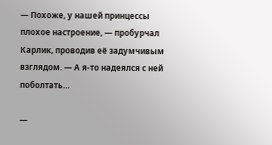— Похоже, у нашей принцессы плохое настроение, — пробурчал Карлик, проводив её задумчивым взглядом. — А я-то надеялся с ней поболтать…

—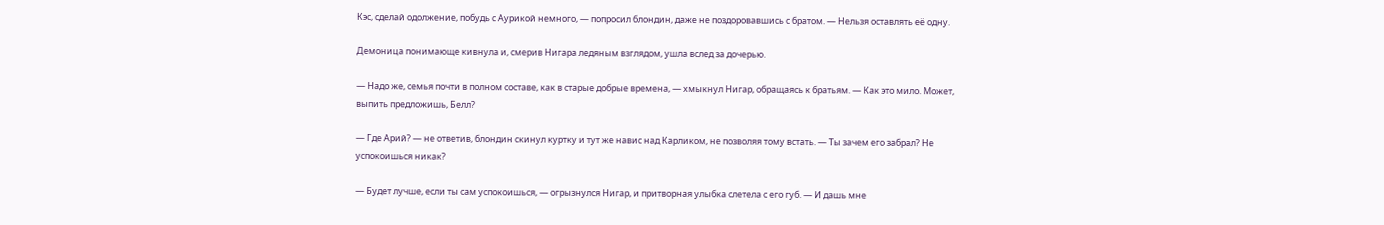Кэс, сделай одолжение, побудь с Аурикой немного, — попросил блондин, даже не поздоровавшись с братом. — Нельзя оставлять её одну.

Демоница понимающе кивнула и, смерив Нигара ледяным взглядом, ушла вслед за дочерью.

— Надо же, семья почти в полном составе, как в старые добрые времена, — хмыкнул Нигар, обращаясь к братьям. — Как это мило. Может, выпить предложишь, Белл?

— Где Арий? — не ответив, блондин скинул куртку и тут же навис над Карликом, не позволяя тому встать. — Ты зачем его забрал? Не успокоишься никак?

— Будет лучше, если ты сам успокоишься, — огрызнулся Нигар, и притворная улыбка слетела с его губ. — И дашь мне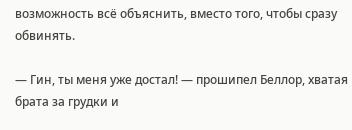возможность всё объяснить, вместо того, чтобы сразу обвинять.

— Гин, ты меня уже достал! — прошипел Беллор, хватая брата за грудки и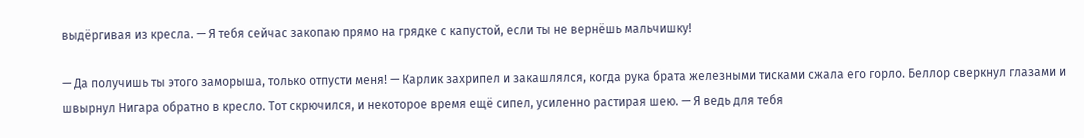выдёргивая из кресла. — Я тебя сейчас закопаю прямо на грядке с капустой, если ты не вернёшь мальчишку!

— Да получишь ты этого заморыша, только отпусти меня! — Карлик захрипел и закашлялся, когда рука брата железными тисками сжала его горло. Беллор сверкнул глазами и швырнул Нигара обратно в кресло. Тот скрючился, и некоторое время ещё сипел, усиленно растирая шею. — Я ведь для тебя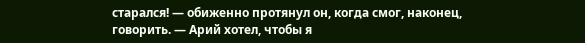старался! — обиженно протянул он, когда смог, наконец, говорить. — Арий хотел, чтобы я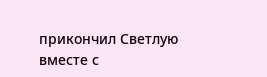прикончил Светлую вместе с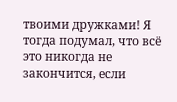твоими дружками! Я тогда подумал, что всё это никогда не закончится, если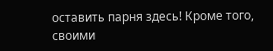оставить парня здесь! Кроме того, своими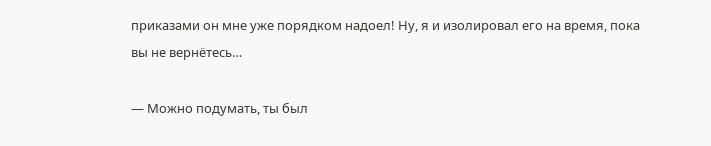приказами он мне уже порядком надоел! Ну, я и изолировал его на время, пока вы не вернётесь…

— Можно подумать, ты был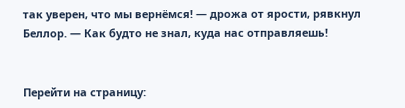так уверен, что мы вернёмся! — дрожа от ярости, рявкнул Беллор. — Как будто не знал, куда нас отправляешь!


Перейти на страницу: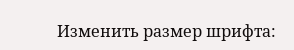Изменить размер шрифта: